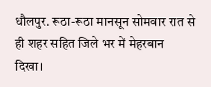धौलपुर. रूठा-रूठा मानसून सोमवार रात से ही शहर सहित जिले भर में मेहरबान दिखा।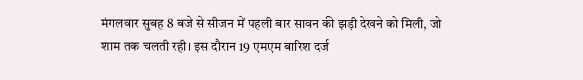मंगलवार सुबह 8 बजे से सीजन में पहली बार सावन की झड़ी देखने को मिली, जो शाम तक चलती रही। इस दौरान 19 एमएम बारिश दर्ज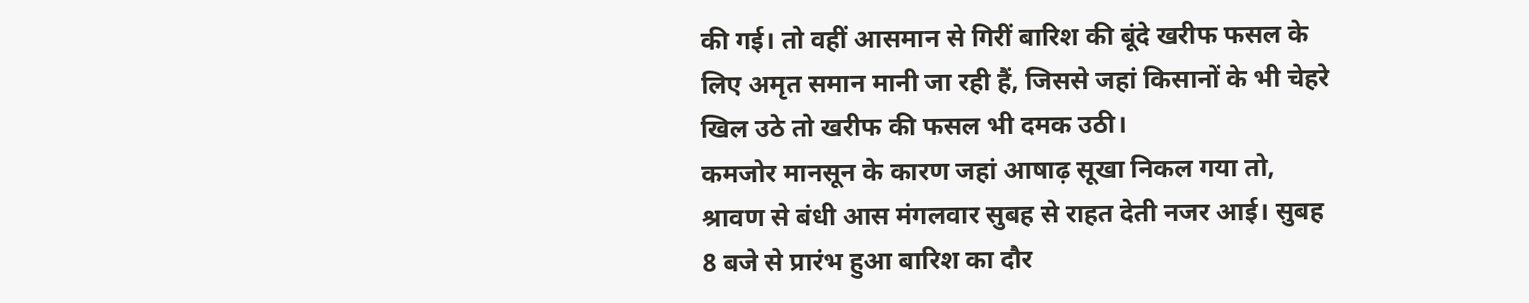की गई। तो वहीं आसमान से गिरीं बारिश की बूंदे खरीफ फसल के लिए अमृत समान मानी जा रही हैं, जिससे जहां किसानों के भी चेहरे खिल उठे तो खरीफ की फसल भी दमक उठी।
कमजोर मानसून के कारण जहां आषाढ़ सूखा निकल गया तो, श्रावण से बंधी आस मंगलवार सुबह से राहत देती नजर आई। सुबह 8 बजे से प्रारंभ हुआ बारिश का दौर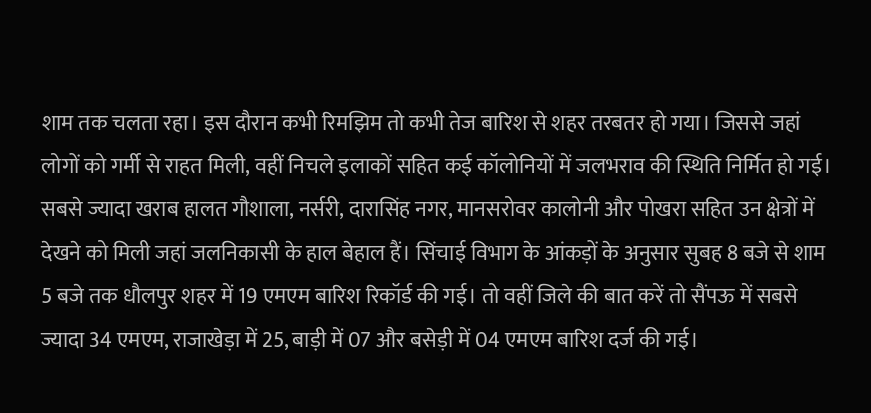शाम तक चलता रहा। इस दौरान कभी रिमझिम तो कभी तेज बारिश से शहर तरबतर हो गया। जिससे जहां लोगों को गर्मी से राहत मिली, वहीं निचले इलाकों सहित कई कॉलोनियों में जलभराव की स्थिति निर्मित हो गई। सबसे ज्यादा खराब हालत गौशाला, नर्सरी, दारासिंह नगर, मानसरोवर कालोनी और पोखरा सहित उन क्षेत्रों में देखने को मिली जहां जलनिकासी के हाल बेहाल हैं। सिंचाई विभाग के आंकड़ों के अनुसार सुबह 8 बजे से शाम 5 बजे तक धौलपुर शहर में 19 एमएम बारिश रिकॉर्ड की गई। तो वहीं जिले की बात करें तो सैंपऊ में सबसे ज्यादा 34 एमएम, राजाखेड़ा में 25, बाड़ी में 07 और बसेड़ी में 04 एमएम बारिश दर्ज की गई।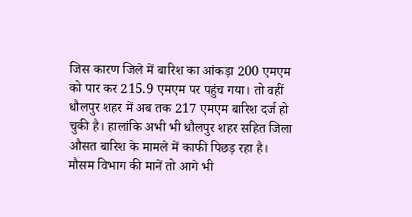जिस कारण जिले में बारिश का आंकड़ा 200 एमएम को पार कर 215.9 एमएम पर पहुंच गया। तो वहीं धौलपुर शहर में अब तक 217 एमएम बारिश दर्ज हो चुकी है। हालांकि अभी भी धौलपुर शहर सहित जिला औसत बारिश के मामले में काफी पिछड़ रहा है। मौसम विभाग की मानें तो आगे भी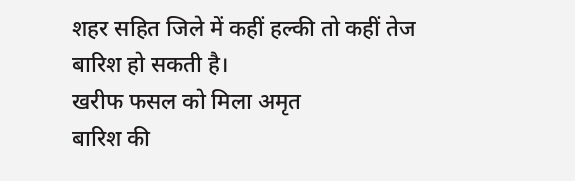शहर सहित जिले में कहीं हल्की तो कहीं तेज बारिश हो सकती है।
खरीफ फसल को मिला अमृत
बारिश की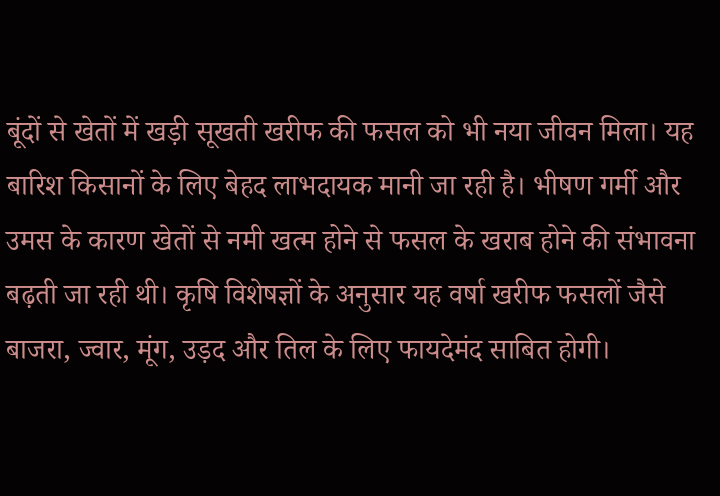बूंदों से खेतों में खड़ी सूखती खरीफ की फसल को भी नया जीवन मिला। यह बारिश किसानों के लिए बेहद लाभदायक मानी जा रही है। भीषण गर्मी और उमस के कारण खेतों से नमी खत्म होने से फसल के खराब होने की संभावना बढ़ती जा रही थी। कृषि विशेषज्ञों के अनुसार यह वर्षा खरीफ फसलों जैसे बाजरा, ज्वार, मूंग, उड़द और तिल के लिए फायदेमंद साबित होगी।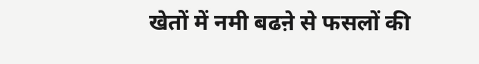खेतों में नमी बढऩे से फसलों की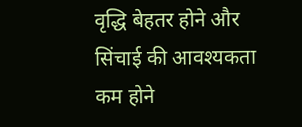वृद्धि बेहतर होने और सिंचाई की आवश्यकता कम होने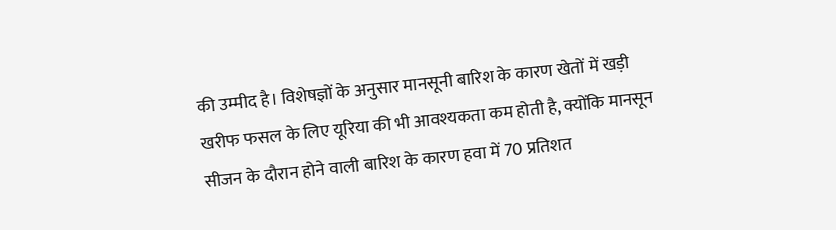की उम्मीद है। विशेषज्ञों के अनुसार मानसूनी बारिश के कारण खेतों में खड़ी खरीफ फसल के लिए यूरिया की भी आवश्यकता कम होती है, क्योंकि मानसून सीजन के दौरान होने वाली बारिश के कारण हवा में 70 प्रतिशत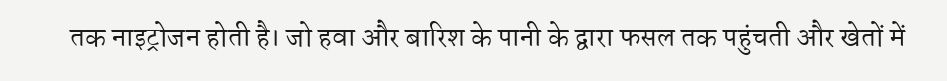तक नाइट्रोजन होती है। जो हवा और बारिश के पानी के द्वारा फसल तक पहुंचती और खेतों में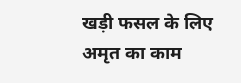खड़ी फसल के लिए अमृत का काम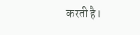करती है।